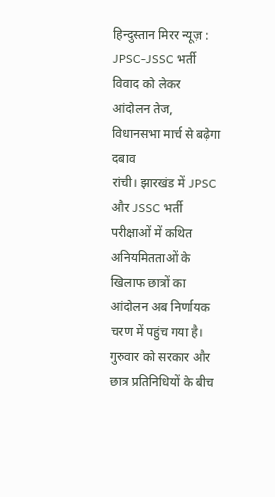हिन्दुस्तान मिरर न्यूज़ :
JPSC-JSSC भर्ती विवाद को लेकर आंदोलन तेज, विधानसभा मार्च से बढ़ेगा दबाव
रांची। झारखंड में JPSC और JSSC भर्ती परीक्षाओं में कथित अनियमितताओं के खिलाफ छात्रों का आंदोलन अब निर्णायक चरण में पहुंच गया है। गुरुवार को सरकार और छात्र प्रतिनिधियों के बीच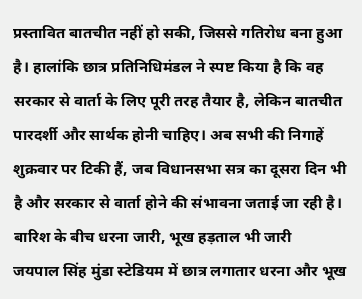प्रस्तावित बातचीत नहीं हो सकी, जिससे गतिरोध बना हुआ है। हालांकि छात्र प्रतिनिधिमंडल ने स्पष्ट किया है कि वह सरकार से वार्ता के लिए पूरी तरह तैयार है, लेकिन बातचीत पारदर्शी और सार्थक होनी चाहिए। अब सभी की निगाहें शुक्रवार पर टिकी हैं, जब विधानसभा सत्र का दूसरा दिन भी है और सरकार से वार्ता होने की संभावना जताई जा रही है।
बारिश के बीच धरना जारी, भूख हड़ताल भी जारी
जयपाल सिंह मुंडा स्टेडियम में छात्र लगातार धरना और भूख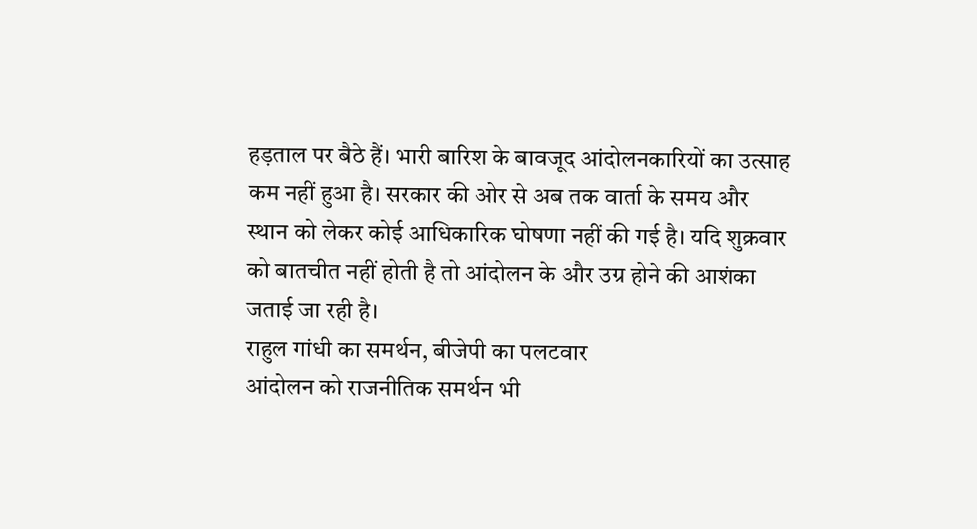हड़ताल पर बैठे हैं। भारी बारिश के बावजूद आंदोलनकारियों का उत्साह कम नहीं हुआ है। सरकार की ओर से अब तक वार्ता के समय और स्थान को लेकर कोई आधिकारिक घोषणा नहीं की गई है। यदि शुक्रवार को बातचीत नहीं होती है तो आंदोलन के और उग्र होने की आशंका जताई जा रही है।
राहुल गांधी का समर्थन, बीजेपी का पलटवार
आंदोलन को राजनीतिक समर्थन भी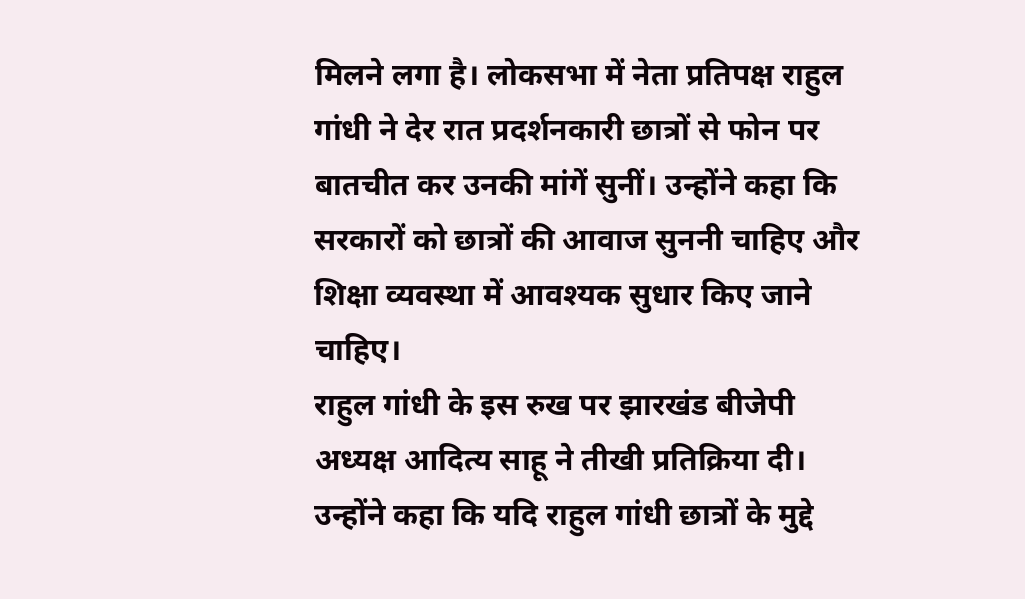मिलने लगा है। लोकसभा में नेता प्रतिपक्ष राहुल गांधी ने देर रात प्रदर्शनकारी छात्रों से फोन पर बातचीत कर उनकी मांगें सुनीं। उन्होंने कहा कि सरकारों को छात्रों की आवाज सुननी चाहिए और शिक्षा व्यवस्था में आवश्यक सुधार किए जाने चाहिए।
राहुल गांधी के इस रुख पर झारखंड बीजेपी अध्यक्ष आदित्य साहू ने तीखी प्रतिक्रिया दी। उन्होंने कहा कि यदि राहुल गांधी छात्रों के मुद्दे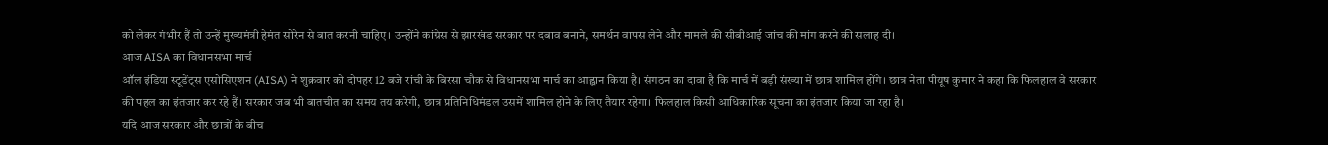को लेकर गंभीर हैं तो उन्हें मुख्यमंत्री हेमंत सोरेन से बात करनी चाहिए। उन्होंने कांग्रेस से झारखंड सरकार पर दबाव बनाने, समर्थन वापस लेने और मामले की सीबीआई जांच की मांग करने की सलाह दी।
आज AISA का विधानसभा मार्च
ऑल इंडिया स्टूडेंट्स एसोसिएशन (AISA) ने शुक्रवार को दोपहर 12 बजे रांची के बिरसा चौक से विधानसभा मार्च का आह्वान किया है। संगठन का दावा है कि मार्च में बड़ी संख्या में छात्र शामिल होंगे। छात्र नेता पीयूष कुमार ने कहा कि फिलहाल वे सरकार की पहल का इंतजार कर रहे हैं। सरकार जब भी बातचीत का समय तय करेगी, छात्र प्रतिनिधिमंडल उसमें शामिल होने के लिए तैयार रहेगा। फिलहाल किसी आधिकारिक सूचना का इंतजार किया जा रहा है।
यदि आज सरकार और छात्रों के बीच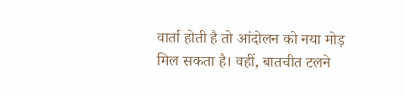वार्ता होती है तो आंदोलन को नया मोड़ मिल सकता है। वहीं, बातचीत टलने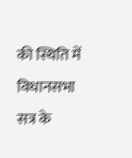की स्थिति में विधानसभा सत्र के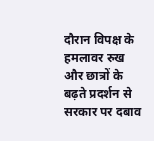दौरान विपक्ष के हमलावर रुख और छात्रों के बढ़ते प्रदर्शन से सरकार पर दबाव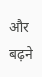और बढ़ने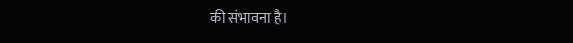की संभावना है।